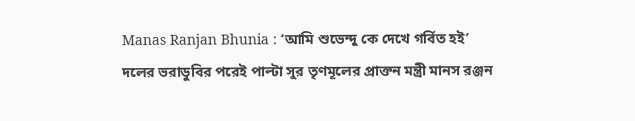Manas Ranjan Bhunia : ‘আমি শুভেন্দু কে দেখে গর্বিত হই’ দলের ভরাডুবির পরেই পাল্টা সুর তৃণমূলের প্রাক্তন মন্ত্রী মানস রঞ্জন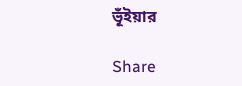ভূঁইয়ার

Share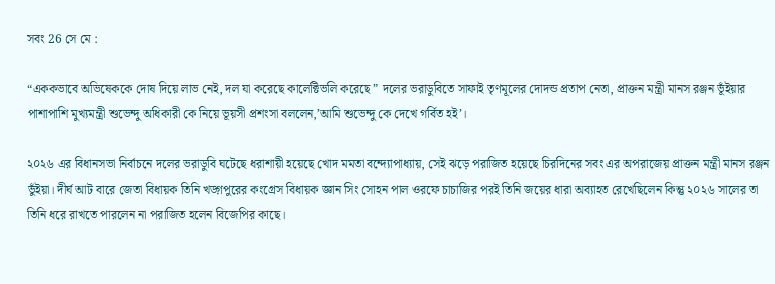সবং 26 সে মে :

“এককভাবে অভিষেককে দোষ দিয়ে লাভ নেই, দল যা করেছে কালেক্টিভলি করেছে ” দলের ভরাডুবিতে সাফাই তৃণমূলের দোদন্ড প্রতাপ নেতা, প্রাক্তন মন্ত্রী মানস রঞ্জন ভূঁইয়ার পাশাপাশি মুখ্যমন্ত্রী শুভেন্দু অধিকারী কে নিয়ে ভূয়সী প্রশংসা বললেন,’আমি শুভেন্দু কে দেখে গর্বিত হই’।

২০২৬ এর বিধানসভা নির্বাচনে দলের ভরাডুবি ঘটেছে ধরাশায়ী হয়েছে খোদ মমতা বন্দ্যোপাধ্যায়, সেই ঝড়ে পরাজিত হয়েছে চিরদিনের সবং এর অপরাজেয় প্রাক্তন মন্ত্রী মানস রঞ্জন ভুঁইয়া। দীর্ঘ আট বারে জেতা বিধায়ক তিনি খড়্গপুরের কংগ্রেস বিধায়ক জ্ঞান সিং সোহন পাল ওরফে চাচাজির পরই তিনি জয়ের ধারা অব্যাহত রেখেছিলেন কিন্তু ২০২৬ সালের তা তিনি ধরে রাখতে পারলেন না পরাজিত হলেন বিজেপির কাছে।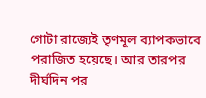গোটা রাজ্যেই তৃণমূল ব্যাপকভাবে পরাজিত হয়েছে। আর তারপর দীর্ঘদিন পর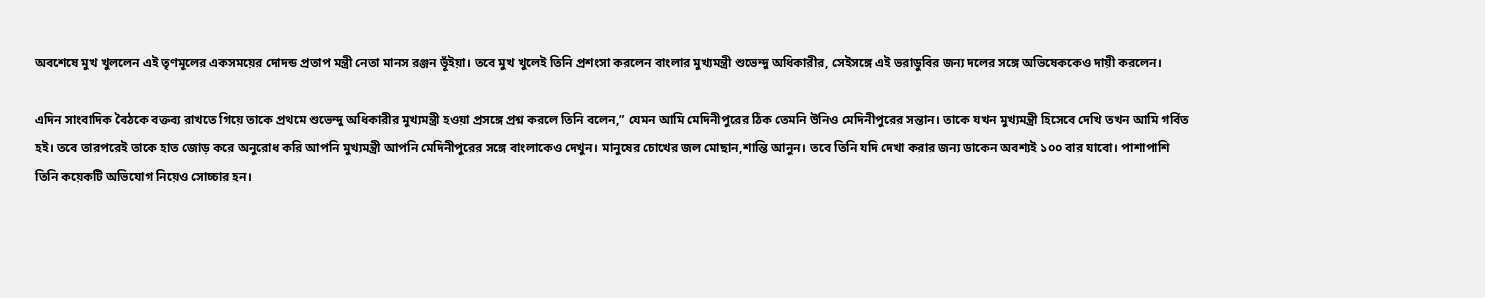অবশেষে মুখ খুললেন এই তৃণমূলের একসময়ের দোদন্ড প্রতাপ মন্ত্রী নেতা মানস রঞ্জন ভূঁইয়া। তবে মুখ খুলেই তিনি প্রশংসা করলেন বাংলার মুখ্যমন্ত্রী শুভেন্দু অধিকারীর, সেইসঙ্গে এই ভরাডুবির জন্য দলের সঙ্গে অভিষেককেও দায়ী করলেন।

এদিন সাংবাদিক বৈঠকে বক্তব্য রাখতে গিয়ে তাকে প্রথমে শুভেন্দু অধিকারীর মুখ্যমন্ত্রী হওয়া প্রসঙ্গে প্রশ্ন করলে তিনি বলেন,” যেমন আমি মেদিনীপুরের ঠিক তেমনি উনিও মেদিনীপুরের সন্তান। তাকে যখন মুখ্যমন্ত্রী হিসেবে দেখি তখন আমি গর্বিত হই। তবে তারপরেই তাকে হাত জোড় করে অনুরোধ করি আপনি মুখ্যমন্ত্রী আপনি মেদিনীপুরের সঙ্গে বাংলাকেও দেখুন। মানুষের চোখের জল মোছান,শান্তি আনুন। তবে তিনি যদি দেখা করার জন্য ডাকেন অবশ্যই ১০০ বার যাবো। পাশাপাশি তিনি কয়েকটি অভিযোগ নিয়েও সোচ্চার হন।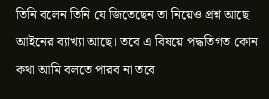তিনি বলেন তিনি যে জিতেছেন তা নিয়েও প্রশ্ন আছে আইনের ব্যাখ্যা আছে। তবে এ বিষয়ে পদ্ধতিগত কোন কথা আমি বলতে পারব না তবে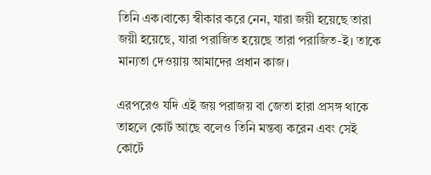তিনি এক।বাক্যে স্বীকার করে নেন, যারা জয়ী হয়েছে তারা জয়ী হয়েছে, যারা পরাজিত হয়েছে তারা পরাজিত-ই। তাকে মান্যতা দেওয়ায় আমাদের প্রধান কাজ।

এরপরেও যদি এই জয় পরাজয় বা জেতা হারা প্রসঙ্গ থাকে তাহলে কোর্ট আছে বলেও তিনি মন্তব্য করেন এবং সেই কোর্টে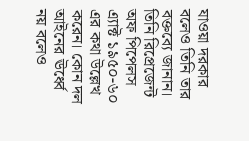যাওয়া দরকার বলেও তিনি তার বক্তব্যে জানান। তিনি রিপ্রেজেন্ট অফ পিপেলস এ্যাক্ট ১৯৫০-৬০ এর কথা উল্লেখ করেন। কোন দল আইনের ঊর্ধ্বে নয় বলেও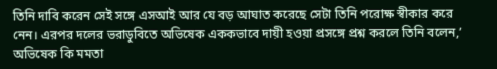তিনি দাবি করেন সেই সঙ্গে এসআই আর যে বড় আঘাত করেছে সেটা তিনি পরোক্ষ স্বীকার করে নেন। এরপর দলের ভরাডুবিতে অভিষেক এককভাবে দায়ী হওয়া প্রসঙ্গে প্রশ্ন করলে তিনি বলেন,’ অভিষেক কি মমতা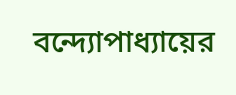বন্দ্যোপাধ্যায়ের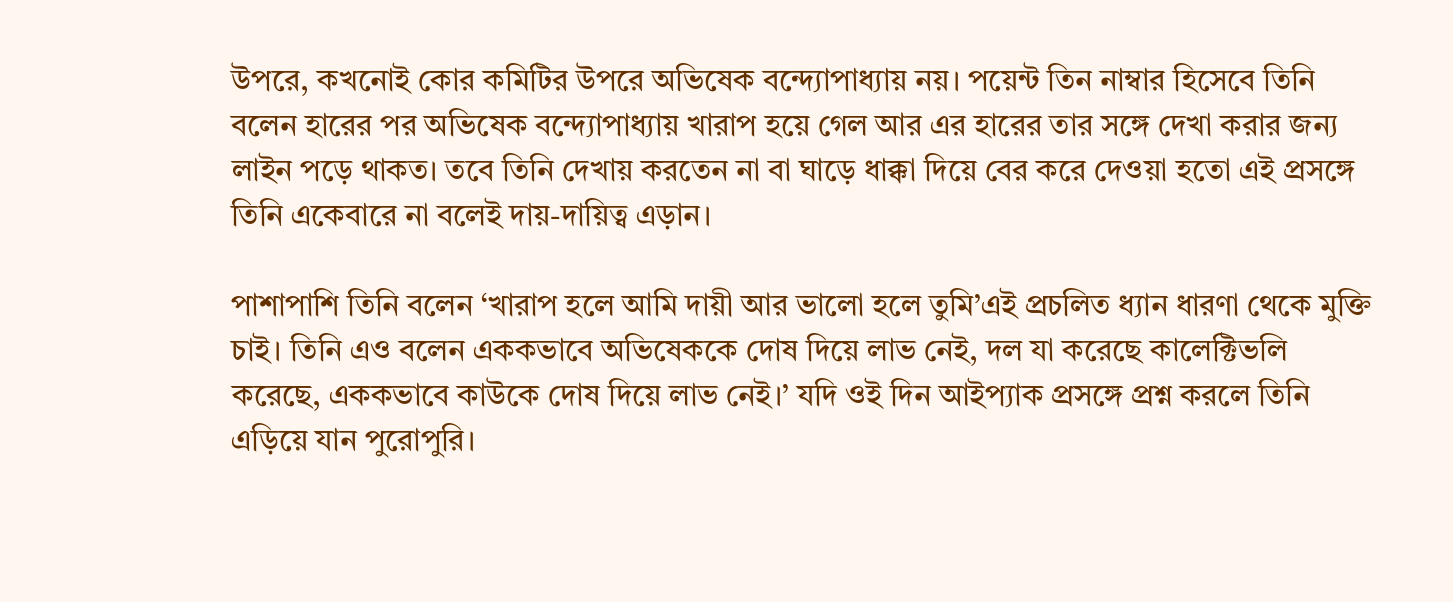উপরে, কখনোই কোর কমিটির উপরে অভিষেক বন্দ্যোপাধ্যায় নয়। পয়েন্ট তিন নাম্বার হিসেবে তিনি বলেন হারের পর অভিষেক বন্দ্যোপাধ্যায় খারাপ হয়ে গেল আর এর হারের তার সঙ্গে দেখা করার জন্য লাইন পড়ে থাকত। তবে তিনি দেখায় করতেন না বা ঘাড়ে ধাক্কা দিয়ে বের করে দেওয়া হতো এই প্রসঙ্গে তিনি একেবারে না বলেই দায়-দায়িত্ব এড়ান।

পাশাপাশি তিনি বলেন ‘খারাপ হলে আমি দায়ী আর ভালো হলে তুমি’এই প্রচলিত ধ্যান ধারণা থেকে মুক্তি চাই। তিনি এও বলেন এককভাবে অভিষেককে দোষ দিয়ে লাভ নেই, দল যা করেছে কালেক্টিভলি করেছে, এককভাবে কাউকে দোষ দিয়ে লাভ নেই।’ যদি ওই দিন আইপ্যাক প্রসঙ্গে প্রশ্ন করলে তিনি এড়িয়ে যান পুরোপুরি।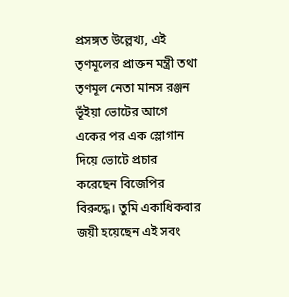প্রসঙ্গত উল্লেখ্য, এই তৃণমূলের প্রাক্তন মন্ত্রী তথা তৃণমূল নেতা মানস রঞ্জন ভূঁইয়া ভোটের আগে একের পর এক স্লোগান দিয়ে ভোটে প্রচার করেছেন বিজেপির বিরুদ্ধে। তুমি একাধিকবার জয়ী হয়েছেন এই সবং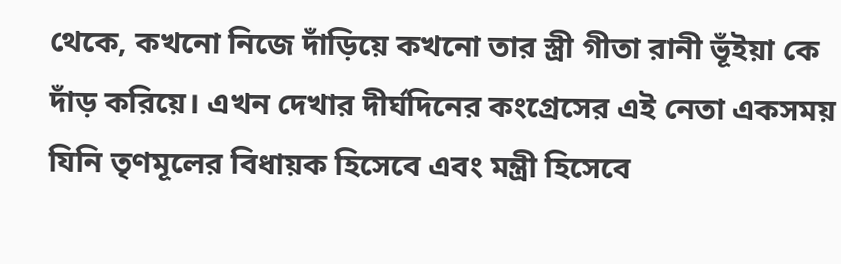থেকে, কখনো নিজে দাঁড়িয়ে কখনো তার স্ত্রী গীতা রানী ভূঁইয়া কে দাঁড় করিয়ে। এখন দেখার দীর্ঘদিনের কংগ্রেসের এই নেতা একসময় যিনি তৃণমূলের বিধায়ক হিসেবে এবং মন্ত্রী হিসেবে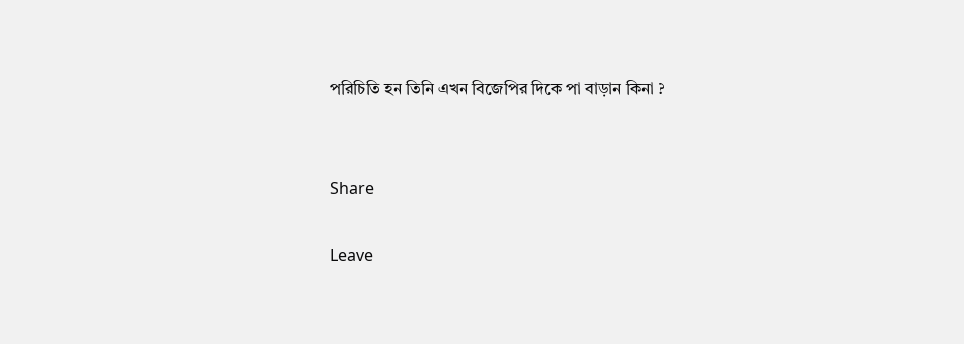পরিচিতি হন তিনি এখন বিজেপির দিকে পা বাড়ান কিনা ?


Share

Leave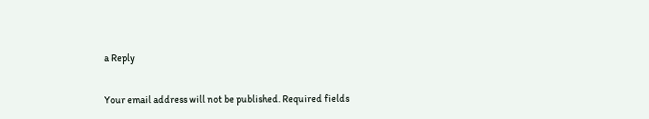a Reply

Your email address will not be published. Required fields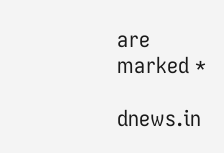are marked *

dnews.in